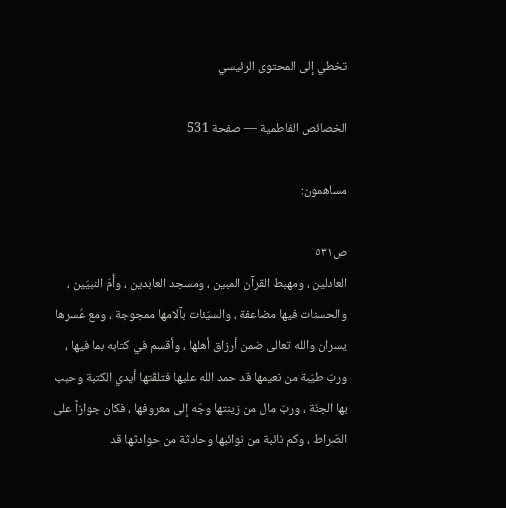تخطي إلى المحتوى الرئيسي

الخصائص الفاطمية — صفحة 531

مساهمون:

ص٥٣١
العادلين ، ومهبط القرآن المبين ، ومسجد العابدين ، وأُمّ النبيّين ، والحسنات فيها مضاعفة ، والسيّئات بآلامها ممجوجة ، ومع عُسرها يسران والله تعالى ضمن أرزاق أهلها ، وأقسم في كتابه بما فيها ، وربّ طيّبة من نعيمها قد حمد الله عليها فتلقّتها أيدي الكتبة وحبب بها الجنّة ، وربّ مال من زينتها وجّه إلى معروفها ، فكان جوازاً على الصّراط ، وكم نائبة من نوائبها وحادثة من حوادثها قد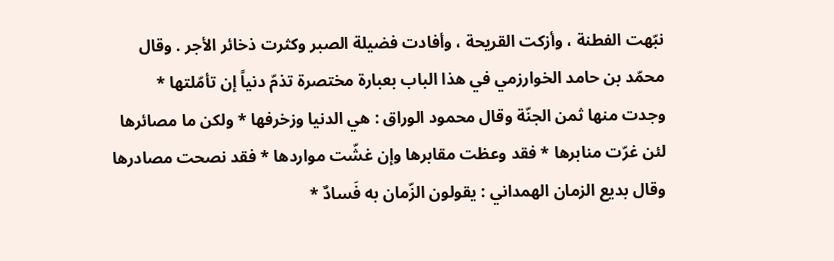نبّهت الفطنة ، وأزكت القريحة ، وأفادت فضيلة الصبر وكثرت ذخائر الأجر . وقال محمّد بن حامد الخوارزمي في هذا الباب بعبارة مختصرة تذمّ دنياً إن تأمّلتها * وجدت منها ثمن الجنّة وقال محمود الوراق : هي الدنيا وزخرفها * ولكن ما مصائرها لئن غرّت منابرها * فقد وعظت مقابرها وإن غشّت مواردها * فقد نصحت مصادرها وقال بديع الزمان الهمداني : يقولون الزّمان به فَسادٌ *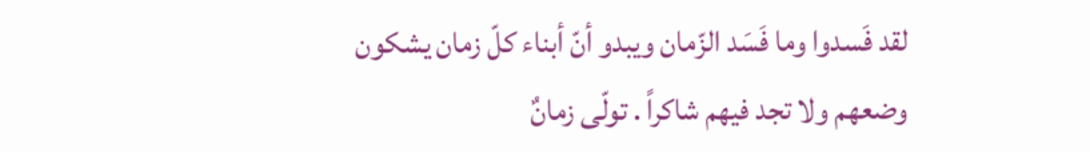لقد فَسدوا وما فَسَد الزّمان ويبدو أنّ أبناء كلّ زمان يشكون وضعهم ولا تجد فيهم شاكراً . تولّى زمانٌ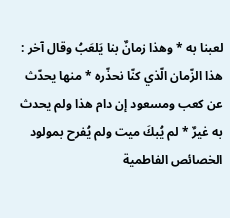لعبنا به * وهذا زمانٌ بنا يَلعَبُ وقال آخر : هذا الزّمان الّذي كنّا نحذّره * منها يحدّث عن كعب ومسعود إن دام هذا ولم يحدث به غيرٌ * لم يُبكَ ميت ولم يُفرح بمولود
الخصائص الفاطمية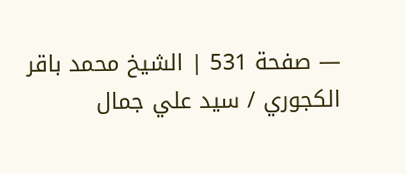— صفحة 531 | الشيخ محمد باقر الكجوري / سيد علي جمال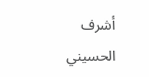أشرف الحسيني